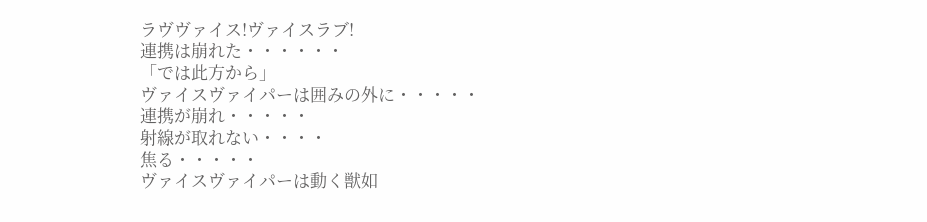ラヴヴァイス!ヴァイスラブ!
連携は崩れた・・・・・・
「では此方から」
ヴァイスヴァイパーは囲みの外に・・・・・
連携が崩れ・・・・・
射線が取れない・・・・
焦る・・・・・
ヴァイスヴァイパーは動く獣如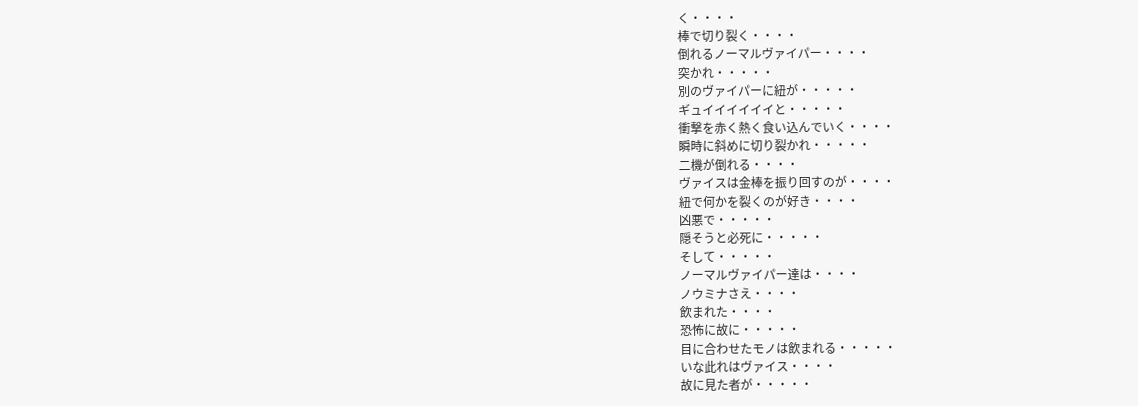く・・・・
棒で切り裂く・・・・
倒れるノーマルヴァイパー・・・・
突かれ・・・・・
別のヴァイパーに紐が・・・・・
ギュイイイイイイと・・・・・
衝撃を赤く熱く食い込んでいく・・・・
瞬時に斜めに切り裂かれ・・・・・
二機が倒れる・・・・
ヴァイスは金棒を振り回すのが・・・・
紐で何かを裂くのが好き・・・・
凶悪で・・・・・
隠そうと必死に・・・・・
そして・・・・・
ノーマルヴァイパー達は・・・・
ノウミナさえ・・・・
飲まれた・・・・
恐怖に故に・・・・・
目に合わせたモノは飲まれる・・・・・
いな此れはヴァイス・・・・
故に見た者が・・・・・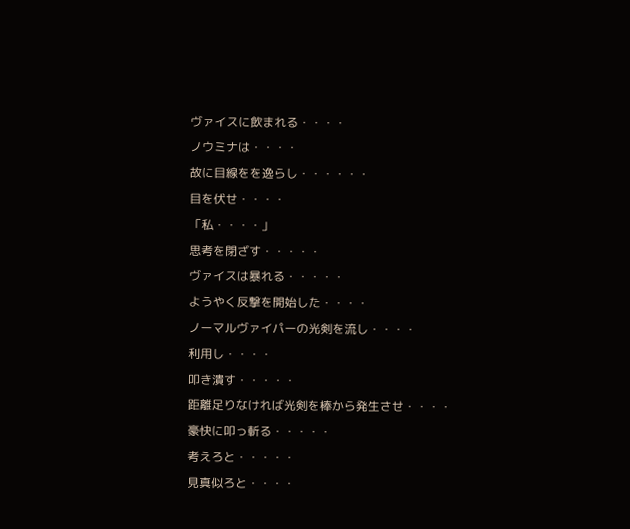ヴァイスに飲まれる・・・・
ノウミナは・・・・
故に目線をを逸らし・・・・・・
目を伏せ・・・・
「私・・・・」
思考を閉ざす・・・・・
ヴァイスは暴れる・・・・・
ようやく反撃を開始した・・・・
ノーマルヴァイパーの光剣を流し・・・・
利用し・・・・
叩き潰す・・・・・
距離足りなければ光剣を棒から発生させ・・・・
豪快に叩っ斬る・・・・・
考えろと・・・・・
見真似ろと・・・・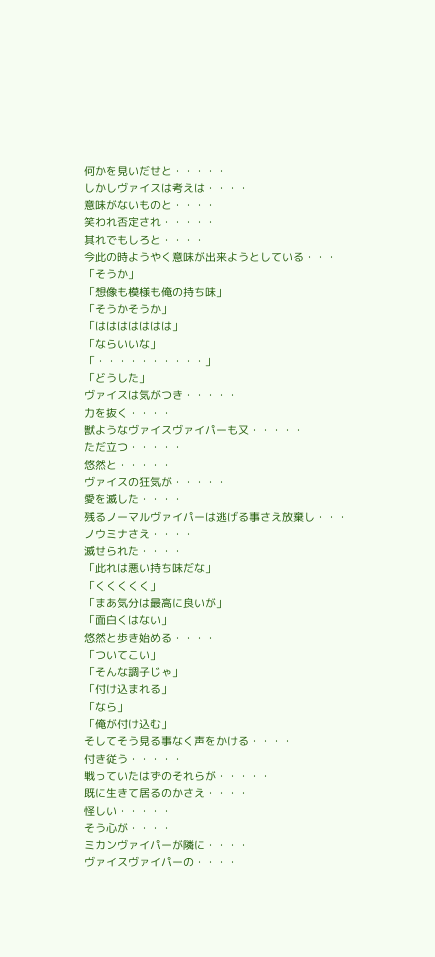何かを見いだせと・・・・・
しかしヴァイスは考えは・・・・
意味がないものと・・・・
笑われ否定され・・・・・
其れでもしろと・・・・
今此の時ようやく意味が出来ようとしている・・・
「そうか」
「想像も模様も俺の持ち味」
「そうかそうか」
「ははははははは」
「ならいいな」
「・・・・・・・・・・」
「どうした」
ヴァイスは気がつき・・・・・
力を抜く・・・・
獣ようなヴァイスヴァイパーも又・・・・・
ただ立つ・・・・・
悠然と・・・・・
ヴァイスの狂気が・・・・・
愛を滅した・・・・
残るノーマルヴァイパーは逃げる事さえ放棄し・・・
ノウミナさえ・・・・
滅せられた・・・・
「此れは悪い持ち味だな」
「くくくくく」
「まあ気分は最高に良いが」
「面白くはない」
悠然と歩き始める・・・・
「ついてこい」
「そんな調子じゃ」
「付け込まれる」
「なら」
「俺が付け込む」
そしてそう見る事なく声をかける・・・・
付き従う・・・・・
戦っていたはずのそれらが・・・・・
既に生きて居るのかさえ・・・・
怪しい・・・・・
そう心が・・・・
ミカンヴァイパーが隣に・・・・
ヴァイスヴァイパーの・・・・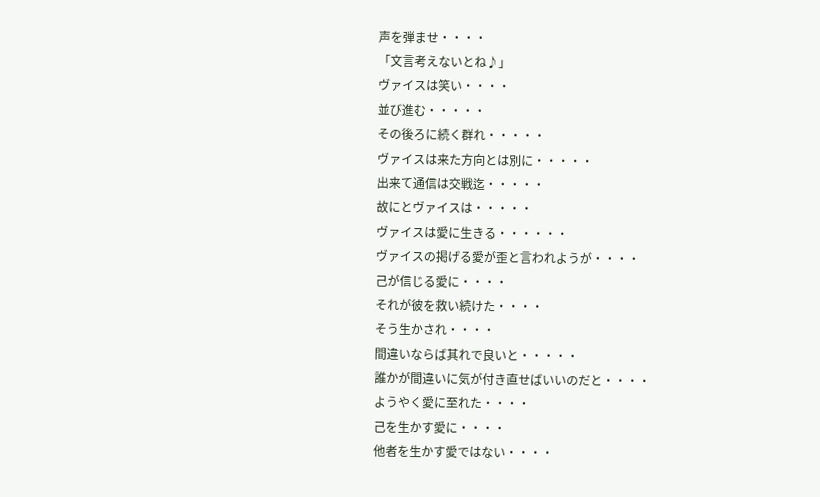声を弾ませ・・・・
「文言考えないとね♪」
ヴァイスは笑い・・・・
並び進む・・・・・
その後ろに続く群れ・・・・・
ヴァイスは来た方向とは別に・・・・・
出来て通信は交戦迄・・・・・
故にとヴァイスは・・・・・
ヴァイスは愛に生きる・・・・・・
ヴァイスの掲げる愛が歪と言われようが・・・・
己が信じる愛に・・・・
それが彼を救い続けた・・・・
そう生かされ・・・・
間違いならば其れで良いと・・・・・
誰かが間違いに気が付き直せばいいのだと・・・・
ようやく愛に至れた・・・・
己を生かす愛に・・・・
他者を生かす愛ではない・・・・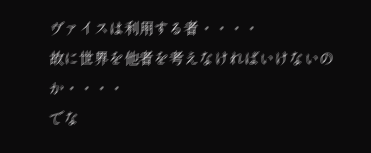ヴァイスは利用する者・・・・
故に世界を他者を考えなければいけないのか・・・・
でな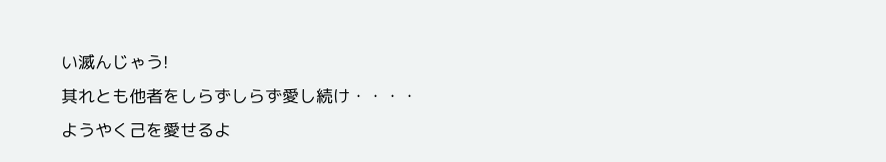い滅んじゃう!
其れとも他者をしらずしらず愛し続け・・・・
ようやく己を愛せるよ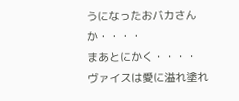うになったおバカさんか・・・・
まあとにかく・・・・
ヴァイスは愛に溢れ塗れ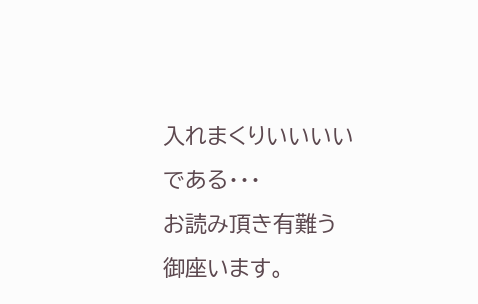入れまくりいいいいである・・・
お読み頂き有難う御座います。